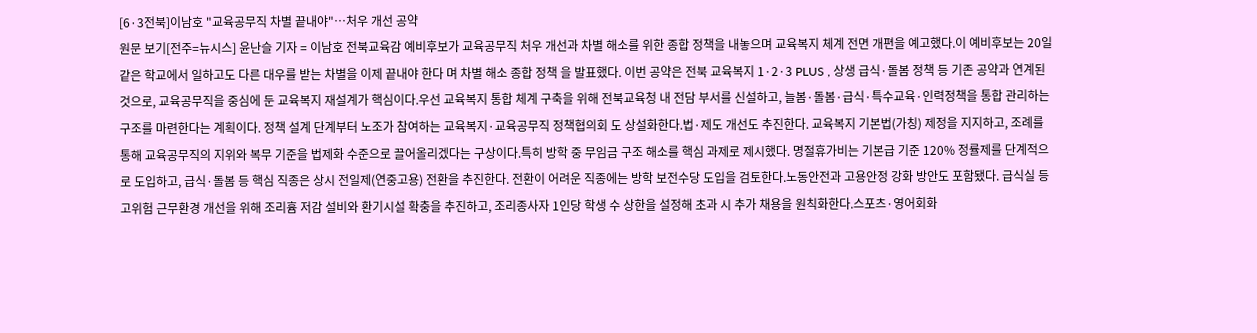[6·3전북]이남호 "교육공무직 차별 끝내야"…처우 개선 공약
원문 보기[전주=뉴시스] 윤난슬 기자 = 이남호 전북교육감 예비후보가 교육공무직 처우 개선과 차별 해소를 위한 종합 정책을 내놓으며 교육복지 체계 전면 개편을 예고했다.이 예비후보는 20일 같은 학교에서 일하고도 다른 대우를 받는 차별을 이제 끝내야 한다 며 차별 해소 종합 정책 을 발표했다. 이번 공약은 전북 교육복지 1·2·3 PLUS , 상생 급식·돌봄 정책 등 기존 공약과 연계된 것으로, 교육공무직을 중심에 둔 교육복지 재설계가 핵심이다.우선 교육복지 통합 체계 구축을 위해 전북교육청 내 전담 부서를 신설하고, 늘봄·돌봄·급식·특수교육·인력정책을 통합 관리하는 구조를 마련한다는 계획이다. 정책 설계 단계부터 노조가 참여하는 교육복지·교육공무직 정책협의회 도 상설화한다.법·제도 개선도 추진한다. 교육복지 기본법(가칭) 제정을 지지하고, 조례를 통해 교육공무직의 지위와 복무 기준을 법제화 수준으로 끌어올리겠다는 구상이다.특히 방학 중 무임금 구조 해소를 핵심 과제로 제시했다. 명절휴가비는 기본급 기준 120% 정률제를 단계적으로 도입하고, 급식·돌봄 등 핵심 직종은 상시 전일제(연중고용) 전환을 추진한다. 전환이 어려운 직종에는 방학 보전수당 도입을 검토한다.노동안전과 고용안정 강화 방안도 포함됐다. 급식실 등 고위험 근무환경 개선을 위해 조리흄 저감 설비와 환기시설 확충을 추진하고, 조리종사자 1인당 학생 수 상한을 설정해 초과 시 추가 채용을 원칙화한다.스포츠·영어회화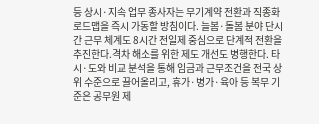등 상시·지속 업무 종사자는 무기계약 전환과 직종화 로드맵을 즉시 가동할 방침이다. 늘봄·돌봄 분야 단시간 근무 체계도 8시간 전일제 중심으로 단계적 전환을 추진한다.격차 해소를 위한 제도 개선도 병행한다. 타 시·도와 비교 분석을 통해 임금과 근무조건을 전국 상위 수준으로 끌어올리고, 휴가·병가·육아 등 복무 기준은 공무원 제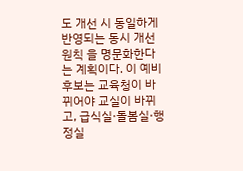도 개선 시 동일하게 반영되는 동시 개선 원칙 을 명문화한다는 계획이다. 이 예비후보는 교육청이 바뀌어야 교실이 바뀌고, 급식실·돌봄실·행정실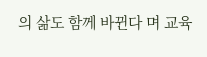의 삶도 함께 바뀐다 며 교육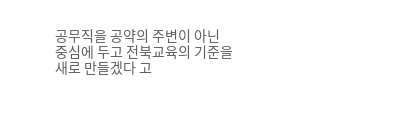공무직을 공약의 주변이 아닌 중심에 두고 전북교육의 기준을 새로 만들겠다 고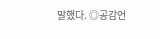말했다. ◎공감언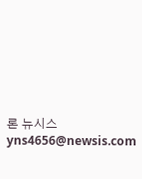론 뉴시스 yns4656@newsis.com